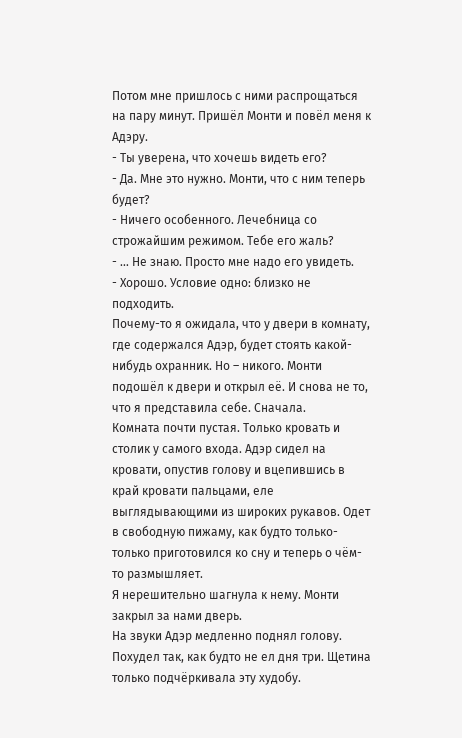Потом мне пришлось с ними распрощаться на пару минут. Пришёл Монти и повёл меня к Адэру.
- Ты уверена, что хочешь видеть его?
- Да. Мне это нужно. Монти, что с ним теперь будет?
- Ничего особенного. Лечебница со строжайшим режимом. Тебе его жаль?
- … Не знаю. Просто мне надо его увидеть.
- Хорошо. Условие одно: близко не подходить.
Почему-то я ожидала, что у двери в комнату, где содержался Адэр, будет стоять какой-нибудь охранник. Но – никого. Монти подошёл к двери и открыл её. И снова не то, что я представила себе. Сначала.
Комната почти пустая. Только кровать и столик у самого входа. Адэр сидел на кровати, опустив голову и вцепившись в край кровати пальцами, еле выглядывающими из широких рукавов. Одет в свободную пижаму, как будто только-только приготовился ко сну и теперь о чём-то размышляет.
Я нерешительно шагнула к нему. Монти закрыл за нами дверь.
На звуки Адэр медленно поднял голову. Похудел так, как будто не ел дня три. Щетина только подчёркивала эту худобу.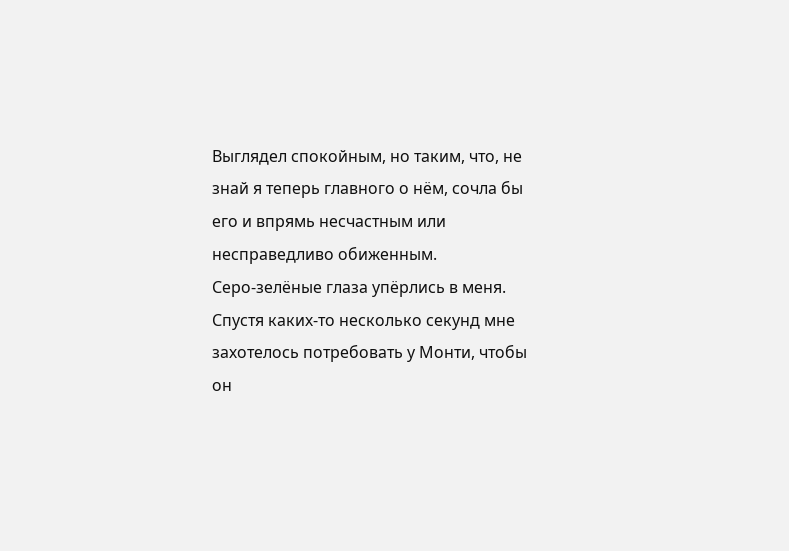Выглядел спокойным, но таким, что, не знай я теперь главного о нём, сочла бы его и впрямь несчастным или несправедливо обиженным.
Серо-зелёные глаза упёрлись в меня. Спустя каких-то несколько секунд мне захотелось потребовать у Монти, чтобы он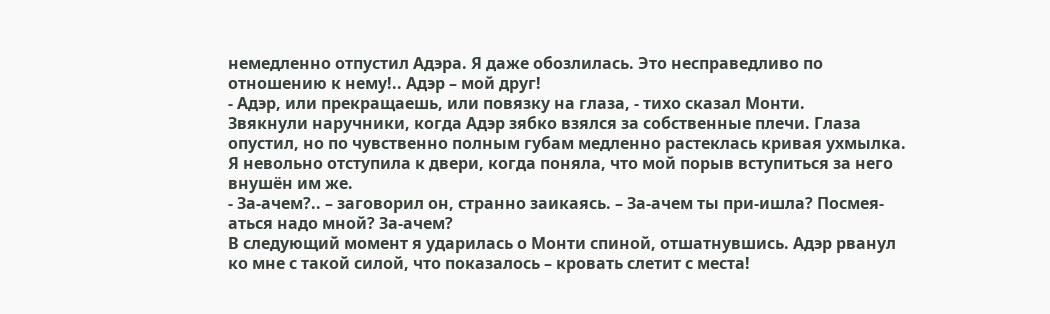немедленно отпустил Адэра. Я даже обозлилась. Это несправедливо по отношению к нему!.. Адэр – мой друг!
- Адэр, или прекращаешь, или повязку на глаза, - тихо сказал Монти.
Звякнули наручники, когда Адэр зябко взялся за собственные плечи. Глаза опустил, но по чувственно полным губам медленно растеклась кривая ухмылка. Я невольно отступила к двери, когда поняла, что мой порыв вступиться за него внушён им же.
- За-ачем?.. – заговорил он, странно заикаясь. – За-ачем ты при-ишла? Посмея-аться надо мной? За-ачем?
В следующий момент я ударилась о Монти спиной, отшатнувшись. Адэр рванул ко мне с такой силой, что показалось – кровать слетит с места!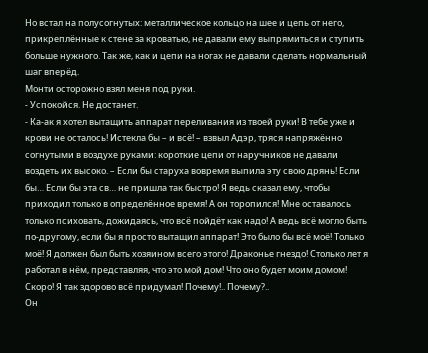Но встал на полусогнутых: металлическое кольцо на шее и цепь от него, прикреплённые к стене за кроватью, не давали ему выпрямиться и ступить больше нужного. Так же, как и цепи на ногах не давали сделать нормальный шаг вперёд.
Монти осторожно взял меня под руки.
- Успокойся. Не достанет.
- Ка-ак я хотел вытащить аппарат переливания из твоей руки! В тебе уже и крови не осталось! Истекла бы – и всё! – взвыл Адэр, тряся напряжённо согнутыми в воздухе руками: короткие цепи от наручников не давали воздеть их высоко. – Если бы старуха вовремя выпила эту свою дрянь! Если бы… Если бы эта св… не пришла так быстро! Я ведь сказал ему, чтобы приходил только в определённое время! А он торопился! Мне оставалось только психовать, дожидаясь, что всё пойдёт как надо! А ведь всё могло быть по-другому, если бы я просто вытащил аппарат! Это было бы всё моё! Только моё! Я должен был быть хозяином всего этого! Драконье гнездо! Столько лет я работал в нём, представляя, что это мой дом! Что оно будет моим домом! Скоро! Я так здорово всё придумал! Почему!.. Почему?..
Он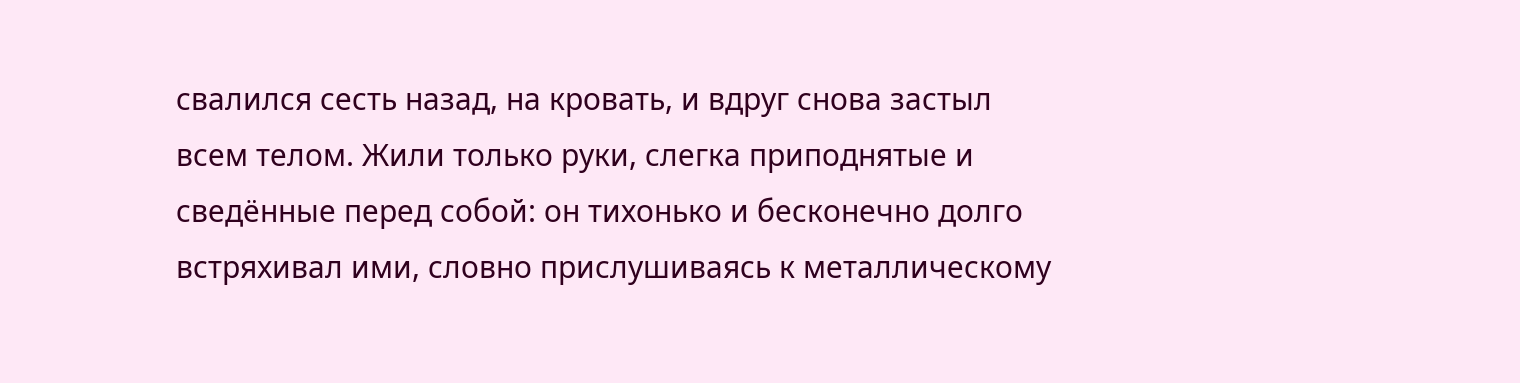свалился сесть назад, на кровать, и вдруг снова застыл всем телом. Жили только руки, слегка приподнятые и сведённые перед собой: он тихонько и бесконечно долго встряхивал ими, словно прислушиваясь к металлическому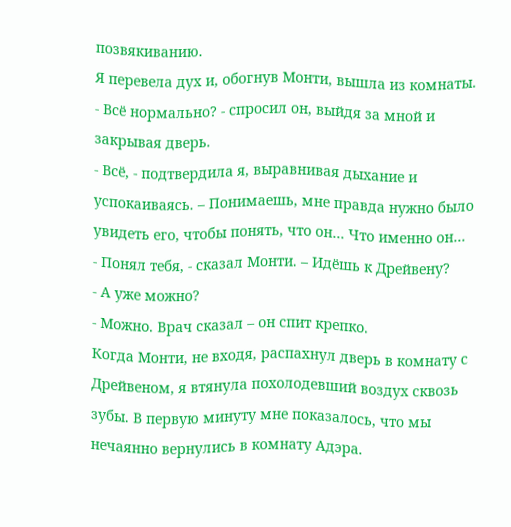позвякиванию.
Я перевела дух и, обогнув Монти, вышла из комнаты.
- Всё нормально? - спросил он, выйдя за мной и закрывая дверь.
- Всё, - подтвердила я, выравнивая дыхание и успокаиваясь. – Понимаешь, мне правда нужно было увидеть его, чтобы понять, что он… Что именно он…
- Понял тебя, - сказал Монти. – Идёшь к Дрейвену?
- А уже можно?
- Можно. Врач сказал – он спит крепко.
Когда Монти, не входя, распахнул дверь в комнату с Дрейвеном, я втянула похолодевший воздух сквозь зубы. В первую минуту мне показалось, что мы нечаянно вернулись в комнату Адэра.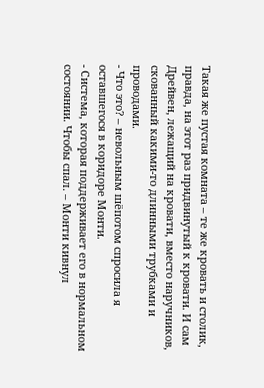Такая же пустая комната – те же кровать и столик, правда, на этот раз придвинутый к кровати. И сам Дрейвен, лежащий на кровати, вместо наручников, скованный какими-то длинными трубками и проводами.
- Что это? – невольным шёпотом спросила я оставшегося в коридоре Монти.
- Система, которая поддерживает его в нормальном состоянии. Чтобы спал. – Монти кивнул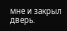мне и закрыл дверь.